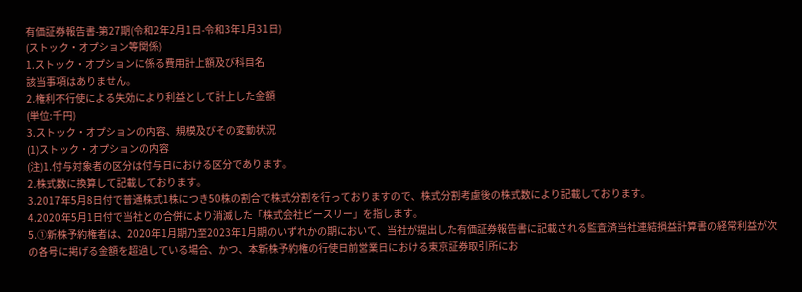有価証券報告書-第27期(令和2年2月1日-令和3年1月31日)
(ストック・オプション等関係)
1.ストック・オプションに係る費用計上額及び科目名
該当事項はありません。
2.権利不行使による失効により利益として計上した金額
(単位:千円)
3.ストック・オプションの内容、規模及びその変動状況
(1)ストック・オプションの内容
(注)1.付与対象者の区分は付与日における区分であります。
2.株式数に換算して記載しております。
3.2017年5月8日付で普通株式1株につき50株の割合で株式分割を行っておりますので、株式分割考慮後の株式数により記載しております。
4.2020年5月1日付で当社との合併により消滅した「株式会社ピースリー」を指します。
5.①新株予約権者は、2020年1月期乃至2023年1月期のいずれかの期において、当社が提出した有価証券報告書に記載される監査済当社連結損益計算書の経常利益が次の各号に掲げる金額を超過している場合、かつ、本新株予約権の行使日前営業日における東京証券取引所にお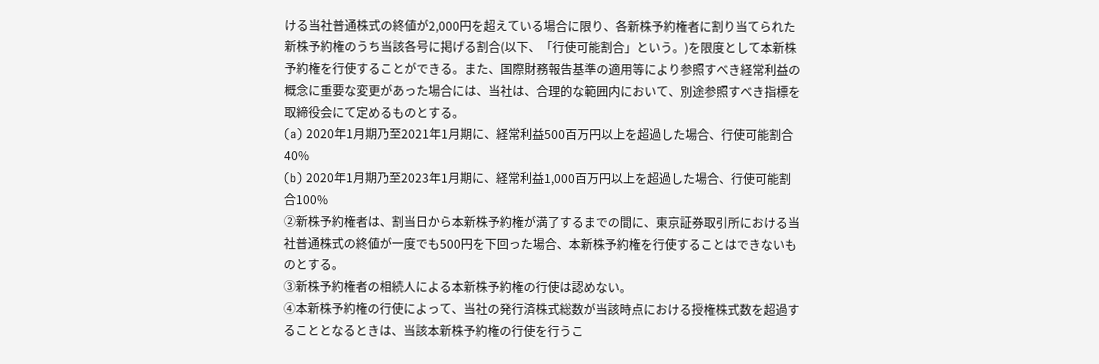ける当社普通株式の終値が2,000円を超えている場合に限り、各新株予約権者に割り当てられた新株予約権のうち当該各号に掲げる割合(以下、「行使可能割合」という。)を限度として本新株予約権を行使することができる。また、国際財務報告基準の適用等により参照すべき経常利益の概念に重要な変更があった場合には、当社は、合理的な範囲内において、別途参照すべき指標を取締役会にて定めるものとする。
(a) 2020年1月期乃至2021年1月期に、経常利益500百万円以上を超過した場合、行使可能割合40%
(b) 2020年1月期乃至2023年1月期に、経常利益1,000百万円以上を超過した場合、行使可能割合100%
②新株予約権者は、割当日から本新株予約権が満了するまでの間に、東京証券取引所における当社普通株式の終値が一度でも500円を下回った場合、本新株予約権を行使することはできないものとする。
③新株予約権者の相続人による本新株予約権の行使は認めない。
④本新株予約権の行使によって、当社の発行済株式総数が当該時点における授権株式数を超過することとなるときは、当該本新株予約権の行使を行うこ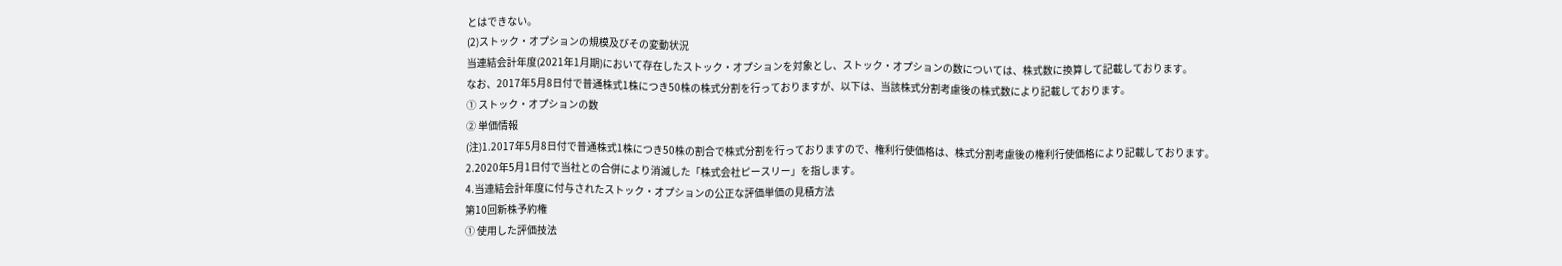とはできない。
(2)ストック・オプションの規模及びその変動状況
当連結会計年度(2021年1月期)において存在したストック・オプションを対象とし、ストック・オプションの数については、株式数に換算して記載しております。
なお、2017年5月8日付で普通株式1株につき50株の株式分割を行っておりますが、以下は、当該株式分割考慮後の株式数により記載しております。
① ストック・オプションの数
② 単価情報
(注)1.2017年5月8日付で普通株式1株につき50株の割合で株式分割を行っておりますので、権利行使価格は、株式分割考慮後の権利行使価格により記載しております。
2.2020年5月1日付で当社との合併により消滅した「株式会社ピースリー」を指します。
4.当連結会計年度に付与されたストック・オプションの公正な評価単価の見積方法
第10回新株予約権
① 使用した評価技法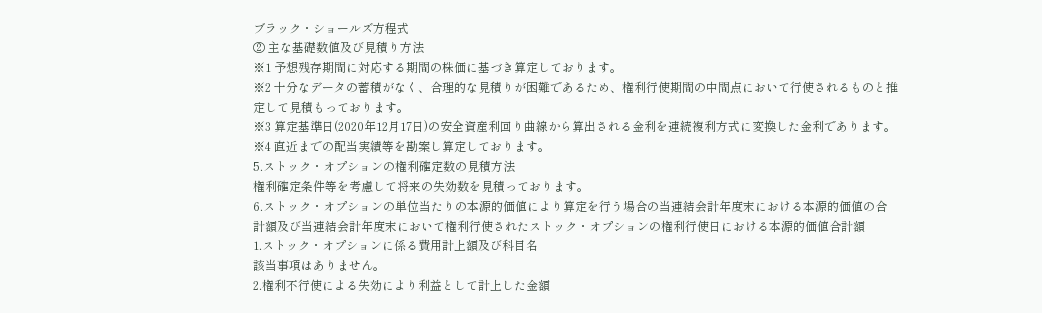ブラック・ショールズ方程式
② 主な基礎数値及び見積り方法
※1 予想残存期間に対応する期間の株価に基づき算定しております。
※2 十分なデータの蓄積がなく、合理的な見積りが困難であるため、権利行使期間の中間点において行使されるものと推定して見積もっております。
※3 算定基準日(2020年12月17日)の安全資産利回り曲線から算出される金利を連続複利方式に変換した金利であります。
※4 直近までの配当実績等を勘案し算定しております。
5.ストック・オプションの権利確定数の見積方法
権利確定条件等を考慮して将来の失効数を見積っております。
6.ストック・オプションの単位当たりの本源的価値により算定を行う場合の当連結会計年度末における本源的価値の合計額及び当連結会計年度末において権利行使されたストック・オプションの権利行使日における本源的価値合計額
1.ストック・オプションに係る費用計上額及び科目名
該当事項はありません。
2.権利不行使による失効により利益として計上した金額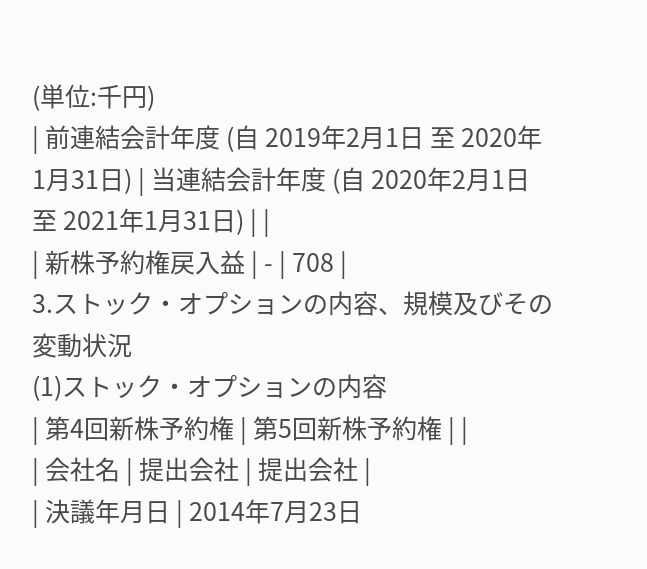(単位:千円)
| 前連結会計年度 (自 2019年2月1日 至 2020年1月31日) | 当連結会計年度 (自 2020年2月1日 至 2021年1月31日) | |
| 新株予約権戻入益 | - | 708 |
3.ストック・オプションの内容、規模及びその変動状況
(1)ストック・オプションの内容
| 第4回新株予約権 | 第5回新株予約権 | |
| 会社名 | 提出会社 | 提出会社 |
| 決議年月日 | 2014年7月23日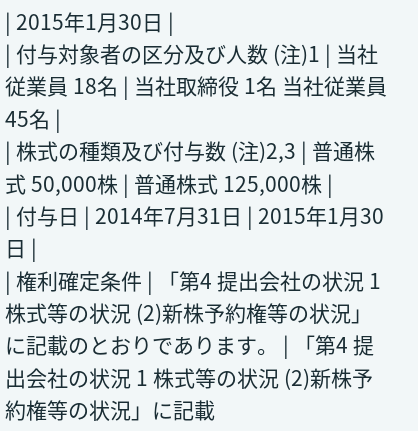| 2015年1月30日 |
| 付与対象者の区分及び人数 (注)1 | 当社従業員 18名 | 当社取締役 1名 当社従業員 45名 |
| 株式の種類及び付与数 (注)2,3 | 普通株式 50,000株 | 普通株式 125,000株 |
| 付与日 | 2014年7月31日 | 2015年1月30日 |
| 権利確定条件 | 「第4 提出会社の状況 1 株式等の状況 (2)新株予約権等の状況」に記載のとおりであります。 | 「第4 提出会社の状況 1 株式等の状況 (2)新株予約権等の状況」に記載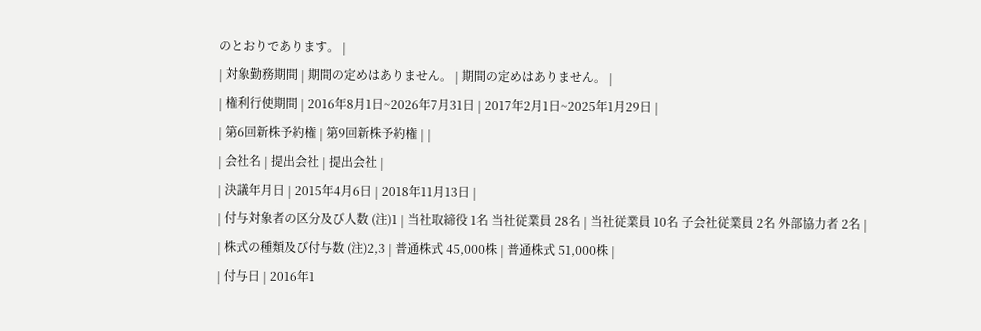のとおりであります。 |
| 対象勤務期間 | 期間の定めはありません。 | 期間の定めはありません。 |
| 権利行使期間 | 2016年8月1日~2026年7月31日 | 2017年2月1日~2025年1月29日 |
| 第6回新株予約権 | 第9回新株予約権 | |
| 会社名 | 提出会社 | 提出会社 |
| 決議年月日 | 2015年4月6日 | 2018年11月13日 |
| 付与対象者の区分及び人数 (注)1 | 当社取締役 1名 当社従業員 28名 | 当社従業員 10名 子会社従業員 2名 外部協力者 2名 |
| 株式の種類及び付与数 (注)2,3 | 普通株式 45,000株 | 普通株式 51,000株 |
| 付与日 | 2016年1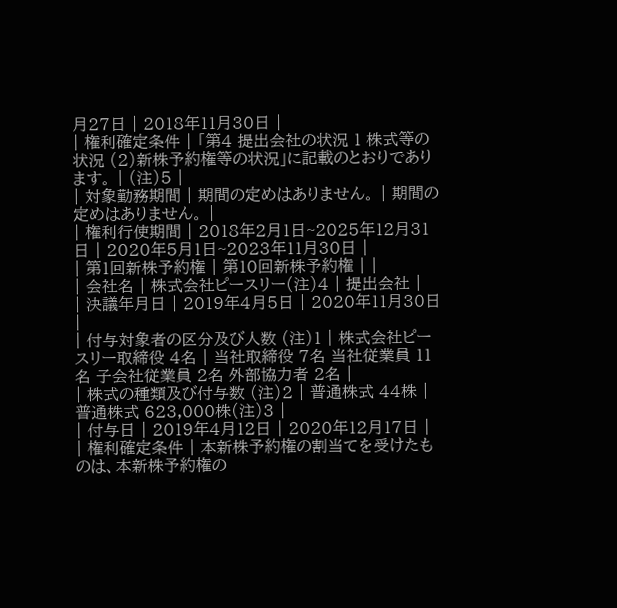月27日 | 2018年11月30日 |
| 権利確定条件 | 「第4 提出会社の状況 1 株式等の状況 (2)新株予約権等の状況」に記載のとおりであります。 | (注)5 |
| 対象勤務期間 | 期間の定めはありません。 | 期間の定めはありません。 |
| 権利行使期間 | 2018年2月1日~2025年12月31日 | 2020年5月1日~2023年11月30日 |
| 第1回新株予約権 | 第10回新株予約権 | |
| 会社名 | 株式会社ピースリー(注)4 | 提出会社 |
| 決議年月日 | 2019年4月5日 | 2020年11月30日 |
| 付与対象者の区分及び人数 (注)1 | 株式会社ピースリー取締役 4名 | 当社取締役 7名 当社従業員 11名 子会社従業員 2名 外部協力者 2名 |
| 株式の種類及び付与数 (注)2 | 普通株式 44株 | 普通株式 623,000株(注)3 |
| 付与日 | 2019年4月12日 | 2020年12月17日 |
| 権利確定条件 | 本新株予約権の割当てを受けたものは、本新株予約権の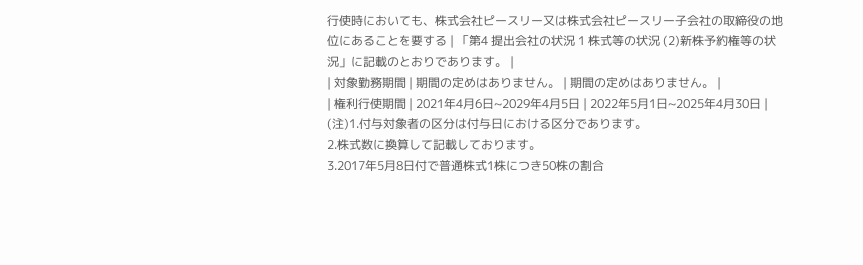行使時においても、株式会社ピースリー又は株式会社ピースリー子会社の取締役の地位にあることを要する | 「第4 提出会社の状況 1 株式等の状況 (2)新株予約権等の状況」に記載のとおりであります。 |
| 対象勤務期間 | 期間の定めはありません。 | 期間の定めはありません。 |
| 権利行使期間 | 2021年4月6日~2029年4月5日 | 2022年5月1日~2025年4月30日 |
(注)1.付与対象者の区分は付与日における区分であります。
2.株式数に換算して記載しております。
3.2017年5月8日付で普通株式1株につき50株の割合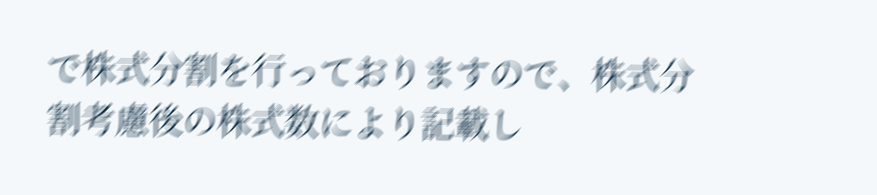で株式分割を行っておりますので、株式分割考慮後の株式数により記載し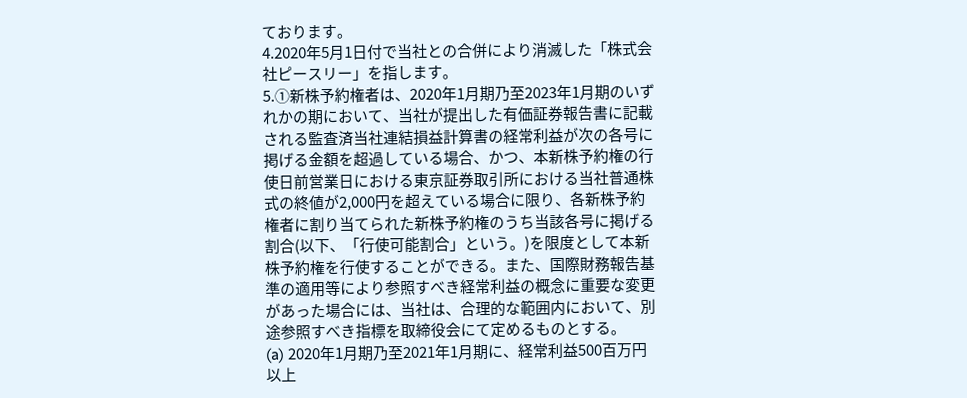ております。
4.2020年5月1日付で当社との合併により消滅した「株式会社ピースリー」を指します。
5.①新株予約権者は、2020年1月期乃至2023年1月期のいずれかの期において、当社が提出した有価証券報告書に記載される監査済当社連結損益計算書の経常利益が次の各号に掲げる金額を超過している場合、かつ、本新株予約権の行使日前営業日における東京証券取引所における当社普通株式の終値が2,000円を超えている場合に限り、各新株予約権者に割り当てられた新株予約権のうち当該各号に掲げる割合(以下、「行使可能割合」という。)を限度として本新株予約権を行使することができる。また、国際財務報告基準の適用等により参照すべき経常利益の概念に重要な変更があった場合には、当社は、合理的な範囲内において、別途参照すべき指標を取締役会にて定めるものとする。
(a) 2020年1月期乃至2021年1月期に、経常利益500百万円以上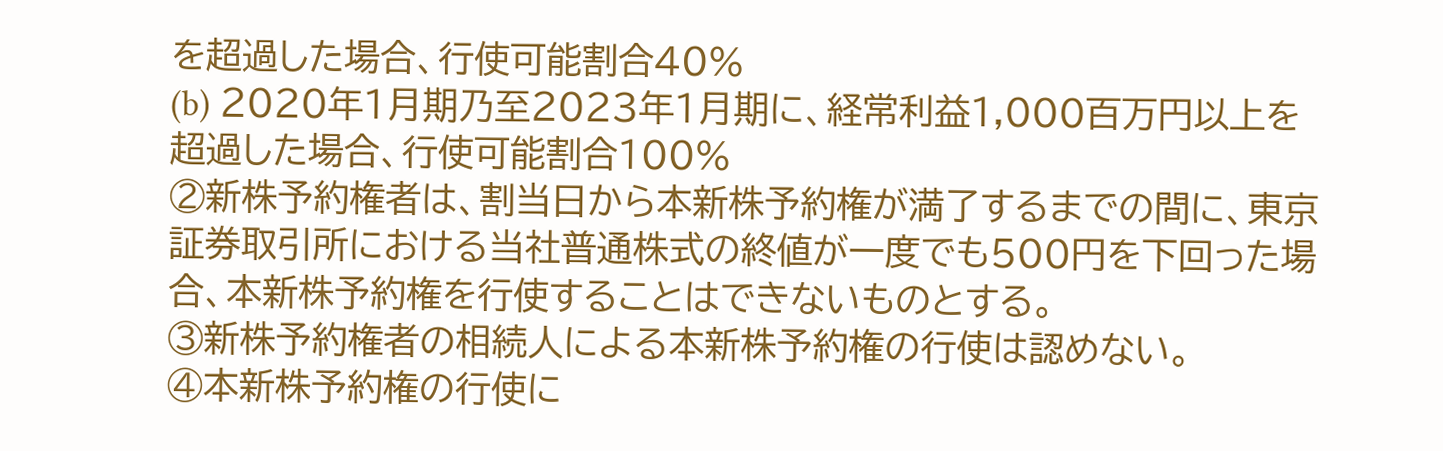を超過した場合、行使可能割合40%
(b) 2020年1月期乃至2023年1月期に、経常利益1,000百万円以上を超過した場合、行使可能割合100%
②新株予約権者は、割当日から本新株予約権が満了するまでの間に、東京証券取引所における当社普通株式の終値が一度でも500円を下回った場合、本新株予約権を行使することはできないものとする。
③新株予約権者の相続人による本新株予約権の行使は認めない。
④本新株予約権の行使に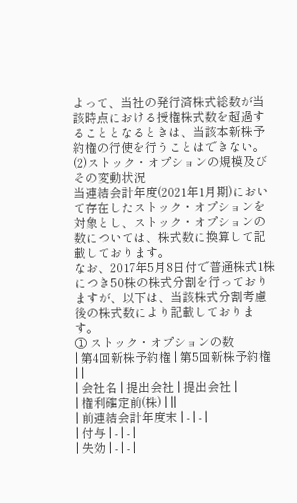よって、当社の発行済株式総数が当該時点における授権株式数を超過することとなるときは、当該本新株予約権の行使を行うことはできない。
(2)ストック・オプションの規模及びその変動状況
当連結会計年度(2021年1月期)において存在したストック・オプションを対象とし、ストック・オプションの数については、株式数に換算して記載しております。
なお、2017年5月8日付で普通株式1株につき50株の株式分割を行っておりますが、以下は、当該株式分割考慮後の株式数により記載しております。
① ストック・オプションの数
| 第4回新株予約権 | 第5回新株予約権 | |
| 会社名 | 提出会社 | 提出会社 |
| 権利確定前(株) | ||
| 前連結会計年度末 | - | - |
| 付与 | - | - |
| 失効 | - | - |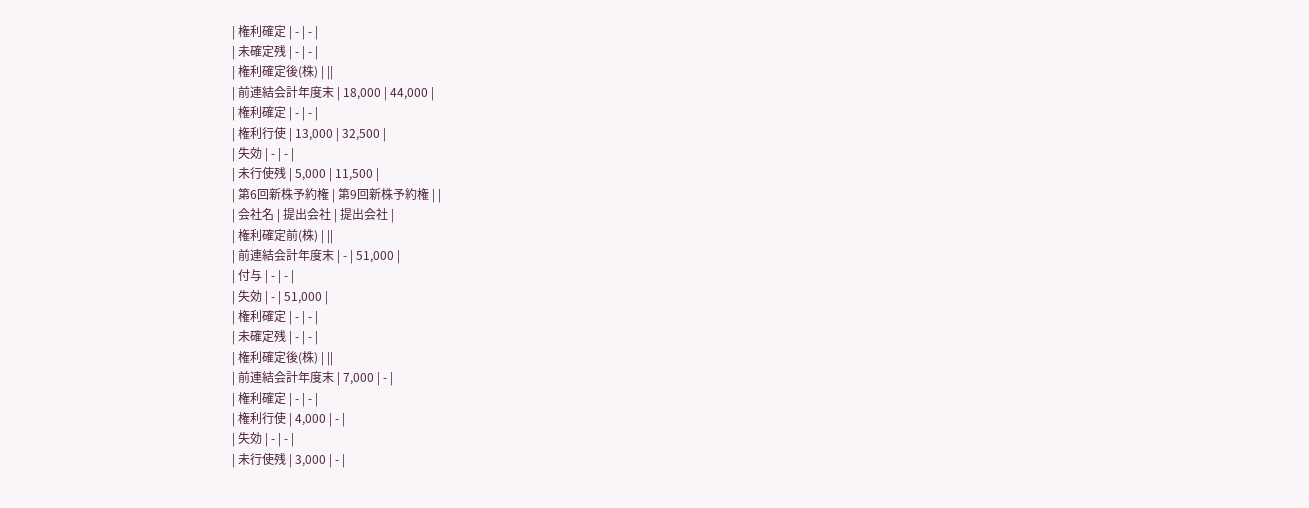| 権利確定 | - | - |
| 未確定残 | - | - |
| 権利確定後(株) | ||
| 前連結会計年度末 | 18,000 | 44,000 |
| 権利確定 | - | - |
| 権利行使 | 13,000 | 32,500 |
| 失効 | - | - |
| 未行使残 | 5,000 | 11,500 |
| 第6回新株予約権 | 第9回新株予約権 | |
| 会社名 | 提出会社 | 提出会社 |
| 権利確定前(株) | ||
| 前連結会計年度末 | - | 51,000 |
| 付与 | - | - |
| 失効 | - | 51,000 |
| 権利確定 | - | - |
| 未確定残 | - | - |
| 権利確定後(株) | ||
| 前連結会計年度末 | 7,000 | - |
| 権利確定 | - | - |
| 権利行使 | 4,000 | - |
| 失効 | - | - |
| 未行使残 | 3,000 | - |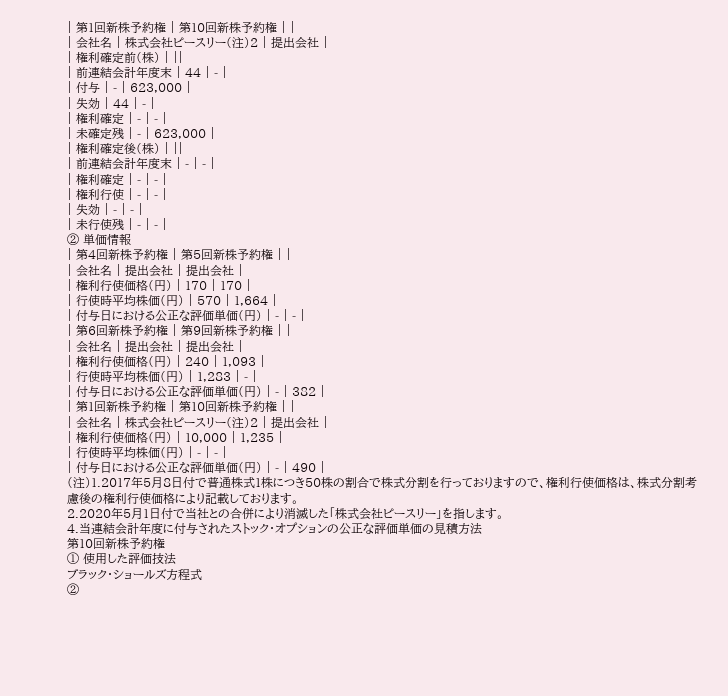| 第1回新株予約権 | 第10回新株予約権 | |
| 会社名 | 株式会社ピースリー(注)2 | 提出会社 |
| 権利確定前(株) | ||
| 前連結会計年度末 | 44 | - |
| 付与 | - | 623,000 |
| 失効 | 44 | - |
| 権利確定 | - | - |
| 未確定残 | - | 623,000 |
| 権利確定後(株) | ||
| 前連結会計年度末 | - | - |
| 権利確定 | - | - |
| 権利行使 | - | - |
| 失効 | - | - |
| 未行使残 | - | - |
② 単価情報
| 第4回新株予約権 | 第5回新株予約権 | |
| 会社名 | 提出会社 | 提出会社 |
| 権利行使価格(円) | 170 | 170 |
| 行使時平均株価(円) | 570 | 1,664 |
| 付与日における公正な評価単価(円) | - | - |
| 第6回新株予約権 | 第9回新株予約権 | |
| 会社名 | 提出会社 | 提出会社 |
| 権利行使価格(円) | 240 | 1,093 |
| 行使時平均株価(円) | 1,283 | - |
| 付与日における公正な評価単価(円) | - | 382 |
| 第1回新株予約権 | 第10回新株予約権 | |
| 会社名 | 株式会社ピースリー(注)2 | 提出会社 |
| 権利行使価格(円) | 10,000 | 1,235 |
| 行使時平均株価(円) | - | - |
| 付与日における公正な評価単価(円) | - | 490 |
(注)1.2017年5月8日付で普通株式1株につき50株の割合で株式分割を行っておりますので、権利行使価格は、株式分割考慮後の権利行使価格により記載しております。
2.2020年5月1日付で当社との合併により消滅した「株式会社ピースリー」を指します。
4.当連結会計年度に付与されたストック・オプションの公正な評価単価の見積方法
第10回新株予約権
① 使用した評価技法
ブラック・ショールズ方程式
②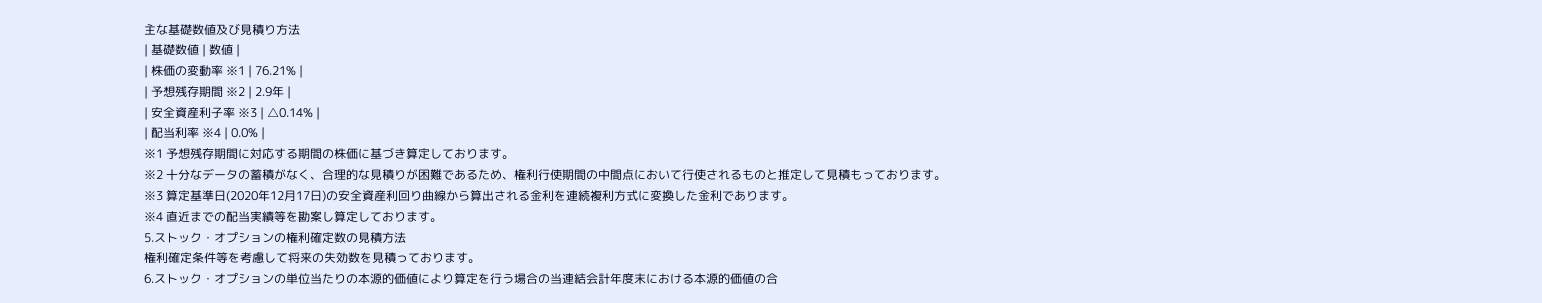主な基礎数値及び見積り方法
| 基礎数値 | 数値 |
| 株価の変動率 ※1 | 76.21% |
| 予想残存期間 ※2 | 2.9年 |
| 安全資産利子率 ※3 | △0.14% |
| 配当利率 ※4 | 0.0% |
※1 予想残存期間に対応する期間の株価に基づき算定しております。
※2 十分なデータの蓄積がなく、合理的な見積りが困難であるため、権利行使期間の中間点において行使されるものと推定して見積もっております。
※3 算定基準日(2020年12月17日)の安全資産利回り曲線から算出される金利を連続複利方式に変換した金利であります。
※4 直近までの配当実績等を勘案し算定しております。
5.ストック・オプションの権利確定数の見積方法
権利確定条件等を考慮して将来の失効数を見積っております。
6.ストック・オプションの単位当たりの本源的価値により算定を行う場合の当連結会計年度末における本源的価値の合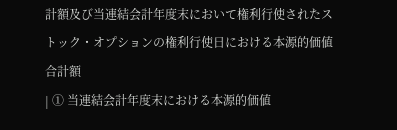計額及び当連結会計年度末において権利行使されたストック・オプションの権利行使日における本源的価値合計額
| ① 当連結会計年度末における本源的価値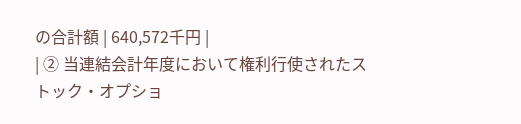の合計額 | 640,572千円 |
| ② 当連結会計年度において権利行使されたストック・オプショ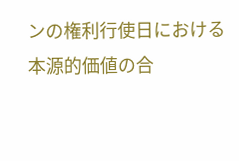ンの権利行使日における本源的価値の合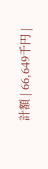計額 | 66,649千円 |